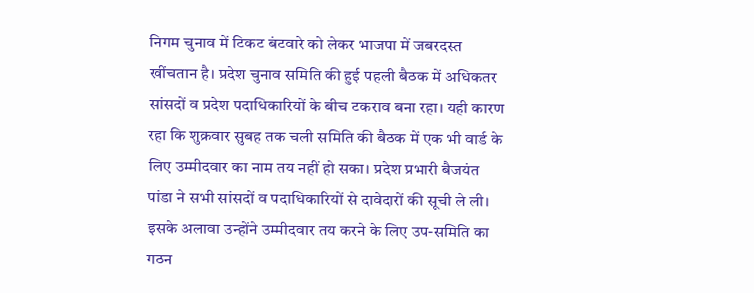निगम चुनाव में टिकट बंटवारे को लेकर भाजपा में जबरदस्त खींचतान है। प्रदेश चुनाव समिति की हुई पहली बैठक में अधिकतर सांसदों व प्रदेश पदाधिकारियों के बीच टकराव बना रहा। यही कारण रहा कि शुक्रवार सुबह तक चली समिति की बैठक में एक भी वार्ड के लिए उम्मीदवार का नाम तय नहीं हो सका। प्रदेश प्रभारी बैजयंत पांडा ने सभी सांसदों व पदाधिकारियों से दावेदारों की सूची ले ली। इसके अलावा उन्होंने उम्मीदवार तय करने के लिए उप-समिति का गठन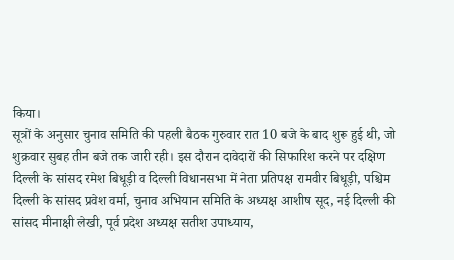किया।
सूत्रों के अनुसार चुनाव समिति की पहली बैठक गुरुवार रात 10 बजे के बाद शुरू हुई थी, जो शुक्रवार सुबह तीन बजे तक जारी रही। इस दौरान दावेदारों की सिफारिश करने पर दक्षिण दिल्ली के सांसद रमेश बिधूड़ी व दिल्ली विधानसभा में नेता प्रतिपक्ष रामवीर बिधूड़ी, पश्चिम दिल्ली के सांसद प्रवेश वर्मा, चुनाव अभियान समिति के अध्यक्ष आशीष सूद, नई दिल्ली की सांसद मीनाक्षी लेखी, पूर्व प्रदेश अध्यक्ष सतीश उपाध्याय,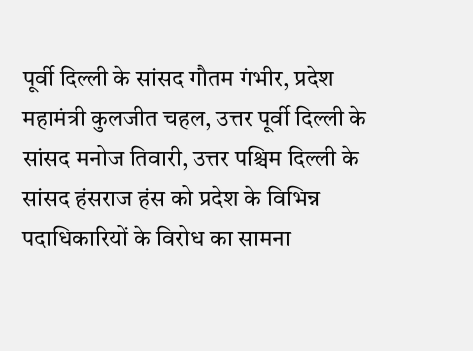पूर्वी दिल्ली के सांसद गौतम गंभीर, प्रदेश महामंत्री कुलजीत चहल, उत्तर पूर्वी दिल्ली के सांसद मनोज तिवारी, उत्तर पश्चिम दिल्ली के सांसद हंसराज हंस को प्रदेश के विभिन्न पदाधिकारियों के विरोध का सामना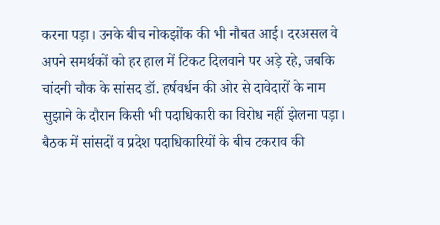करना पड़ा। उनके बीच नोकझोंक की भी नौबत आई। दरअसल वे अपने समर्थकों को हर हाल में टिकट दिलवाने पर अड़े रहे, जबकि चांदनी चौक के सांसद डॉ. हर्षवर्धन की ओर से दावेदारों के नाम सुझाने के दौरान किसी भी पदाधिकारी का विरोध नहीं झेलना पड़ा।
बैठक में सांसदों व प्रदेश पदाधिकारियों के बीच टकराव की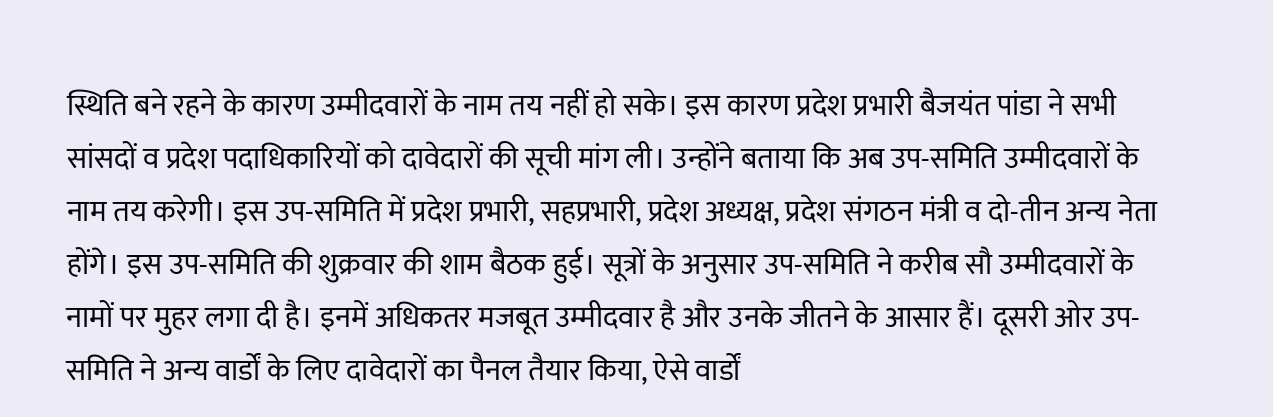स्थिति बने रहने के कारण उम्मीदवारों के नाम तय नहीं हो सके। इस कारण प्रदेश प्रभारी बैजयंत पांडा ने सभी सांसदों व प्रदेश पदाधिकारियों को दावेदारों की सूची मांग ली। उन्होंने बताया कि अब उप-समिति उम्मीदवारों के नाम तय करेगी। इस उप-समिति में प्रदेश प्रभारी, सहप्रभारी, प्रदेश अध्यक्ष, प्रदेश संगठन मंत्री व दो-तीन अन्य नेता होंगे। इस उप-समिति की शुक्रवार की शाम बैठक हुई। सूत्रों के अनुसार उप-समिति ने करीब सौ उम्मीदवारों के नामों पर मुहर लगा दी है। इनमें अधिकतर मजबूत उम्मीदवार है और उनके जीतने के आसार हैं। दूसरी ओर उप-समिति ने अन्य वार्डों के लिए दावेदारों का पैनल तैयार किया, ऐसे वार्डों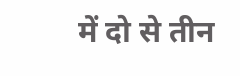में दो से तीन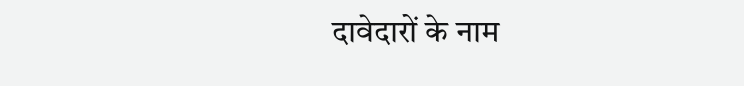दावेदारों के नाम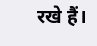रखे हैं।